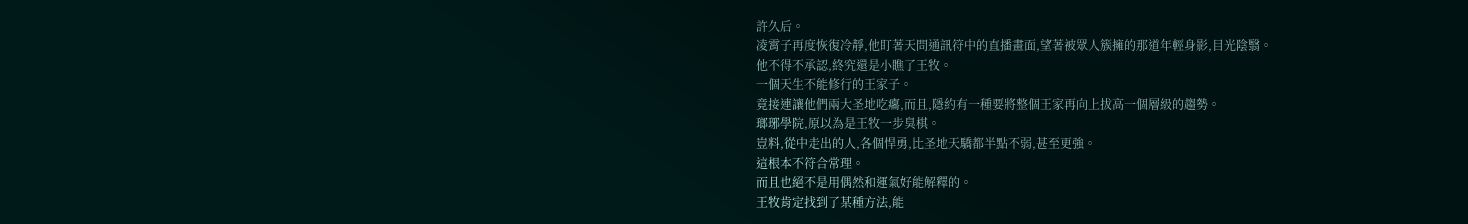許久后。
凌霄子再度恢復冷靜,他盯著天問通訊符中的直播畫面,望著被眾人簇擁的那道年輕身影,目光陰翳。
他不得不承認,終究還是小瞧了王牧。
一個天生不能修行的王家子。
竟接連讓他們兩大圣地吃癟,而且,隱約有一種要將整個王家再向上拔高一個層級的趨勢。
瑯琊學院,原以為是王牧一步臭棋。
豈料,從中走出的人,各個悍勇,比圣地天驕都半點不弱,甚至更強。
這根本不符合常理。
而且也絕不是用偶然和運氣好能解釋的。
王牧肯定找到了某種方法,能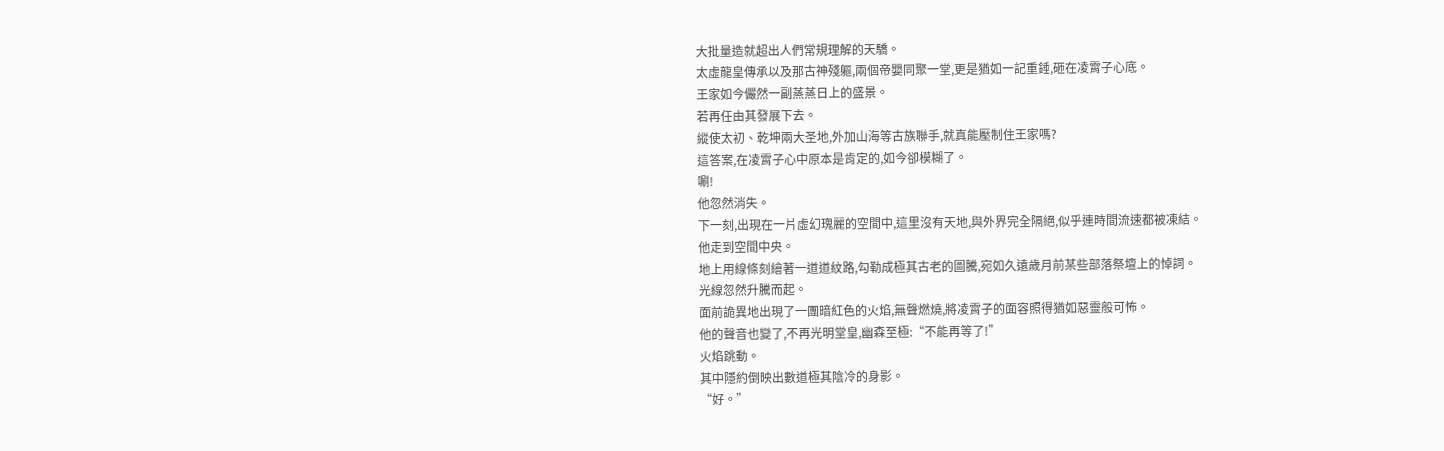大批量造就超出人們常規理解的天驕。
太虛龍皇傳承以及那古神殘軀,兩個帝嬰同聚一堂,更是猶如一記重錘,砸在凌霄子心底。
王家如今儼然一副蒸蒸日上的盛景。
若再任由其發展下去。
縱使太初、乾坤兩大圣地,外加山海等古族聯手,就真能壓制住王家嗎?
這答案,在凌霄子心中原本是肯定的,如今卻模糊了。
唰!
他忽然消失。
下一刻,出現在一片虛幻瑰麗的空間中,這里沒有天地,與外界完全隔絕,似乎連時間流速都被凍結。
他走到空間中央。
地上用線條刻繪著一道道紋路,勾勒成極其古老的圖騰,宛如久遠歲月前某些部落祭壇上的悼詞。
光線忽然升騰而起。
面前詭異地出現了一團暗紅色的火焰,無聲燃燒,將凌霄子的面容照得猶如惡靈般可怖。
他的聲音也變了,不再光明堂皇,幽森至極:“不能再等了!”
火焰跳動。
其中隱約倒映出數道極其陰冷的身影。
“好。”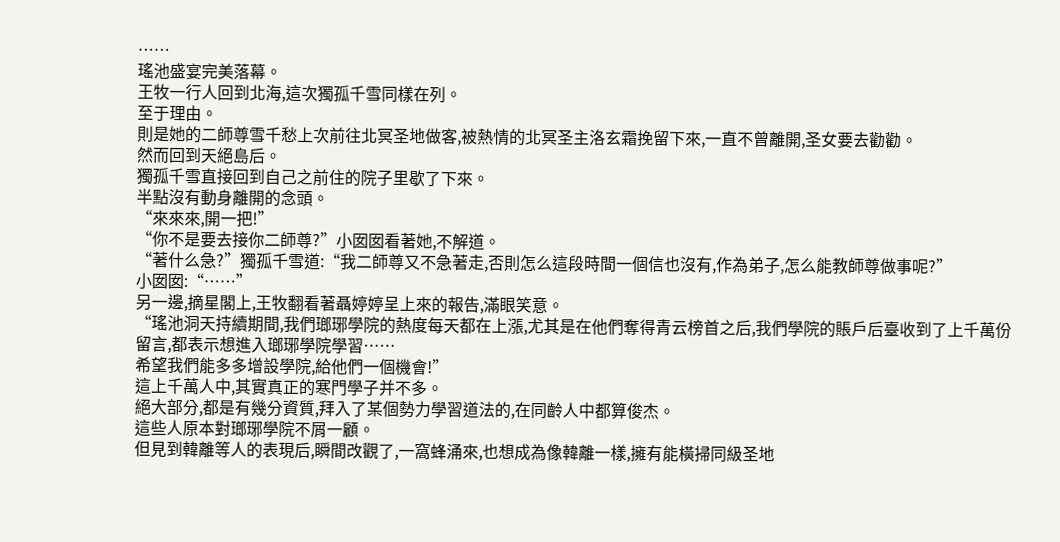……
瑤池盛宴完美落幕。
王牧一行人回到北海,這次獨孤千雪同樣在列。
至于理由。
則是她的二師尊雪千愁上次前往北冥圣地做客,被熱情的北冥圣主洛玄霜挽留下來,一直不曾離開,圣女要去勸勸。
然而回到天絕島后。
獨孤千雪直接回到自己之前住的院子里歇了下來。
半點沒有動身離開的念頭。
“來來來,開一把!”
“你不是要去接你二師尊?”小囡囡看著她,不解道。
“著什么急?”獨孤千雪道:“我二師尊又不急著走,否則怎么這段時間一個信也沒有,作為弟子,怎么能教師尊做事呢?”
小囡囡:“……”
另一邊,摘星閣上,王牧翻看著聶婷婷呈上來的報告,滿眼笑意。
“瑤池洞天持續期間,我們瑯琊學院的熱度每天都在上漲,尤其是在他們奪得青云榜首之后,我們學院的賬戶后臺收到了上千萬份留言,都表示想進入瑯琊學院學習……
希望我們能多多增設學院,給他們一個機會!”
這上千萬人中,其實真正的寒門學子并不多。
絕大部分,都是有幾分資質,拜入了某個勢力學習道法的,在同齡人中都算俊杰。
這些人原本對瑯琊學院不屑一顧。
但見到韓離等人的表現后,瞬間改觀了,一窩蜂涌來,也想成為像韓離一樣,擁有能橫掃同級圣地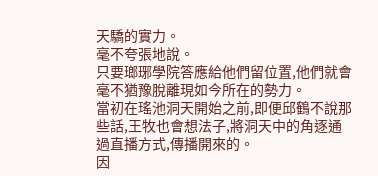天驕的實力。
毫不夸張地說。
只要瑯琊學院答應給他們留位置,他們就會毫不猶豫脫離現如今所在的勢力。
當初在瑤池洞天開始之前,即便邱鶴不說那些話,王牧也會想法子,將洞天中的角逐通過直播方式,傳播開來的。
因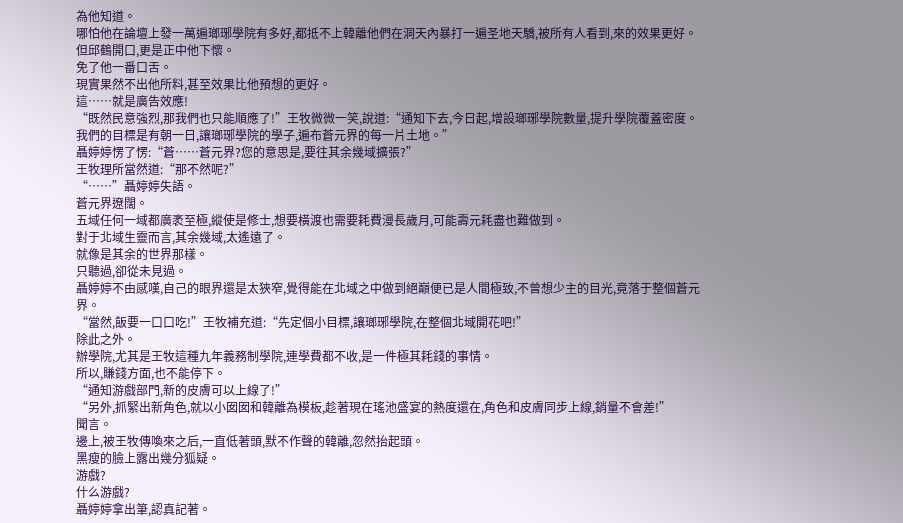為他知道。
哪怕他在論壇上發一萬遍瑯琊學院有多好,都抵不上韓離他們在洞天內暴打一遍圣地天驕,被所有人看到,來的效果更好。
但邱鶴開口,更是正中他下懷。
免了他一番口舌。
現實果然不出他所料,甚至效果比他預想的更好。
這……就是廣告效應!
“既然民意強烈,那我們也只能順應了!”王牧微微一笑,說道:“通知下去,今日起,增設瑯琊學院數量,提升學院覆蓋密度。
我們的目標是有朝一日,讓瑯琊學院的學子,遍布蒼元界的每一片土地。”
聶婷婷愣了愣:“蒼……蒼元界?您的意思是,要往其余幾域擴張?”
王牧理所當然道:“那不然呢?”
“……”聶婷婷失語。
蒼元界遼闊。
五域任何一域都廣袤至極,縱使是修士,想要橫渡也需要耗費漫長歲月,可能壽元耗盡也難做到。
對于北域生靈而言,其余幾域,太遙遠了。
就像是其余的世界那樣。
只聽過,卻從未見過。
聶婷婷不由感嘆,自己的眼界還是太狹窄,覺得能在北域之中做到絕巔便已是人間極致,不曾想少主的目光,竟落于整個蒼元界。
“當然,飯要一口口吃!”王牧補充道:“先定個小目標,讓瑯琊學院,在整個北域開花吧!”
除此之外。
辦學院,尤其是王牧這種九年義務制學院,連學費都不收,是一件極其耗錢的事情。
所以,賺錢方面,也不能停下。
“通知游戲部門,新的皮膚可以上線了!”
“另外,抓緊出新角色,就以小囡囡和韓離為模板,趁著現在瑤池盛宴的熱度還在,角色和皮膚同步上線,銷量不會差!”
聞言。
邊上,被王牧傳喚來之后,一直低著頭,默不作聲的韓離,忽然抬起頭。
黑瘦的臉上露出幾分狐疑。
游戲?
什么游戲?
聶婷婷拿出筆,認真記著。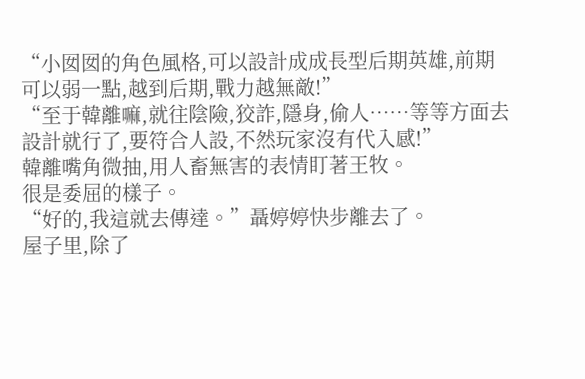“小囡囡的角色風格,可以設計成成長型后期英雄,前期可以弱一點,越到后期,戰力越無敵!”
“至于韓離嘛,就往陰險,狡詐,隱身,偷人……等等方面去設計就行了,要符合人設,不然玩家沒有代入感!”
韓離嘴角微抽,用人畜無害的表情盯著王牧。
很是委屈的樣子。
“好的,我這就去傳達。”聶婷婷快步離去了。
屋子里,除了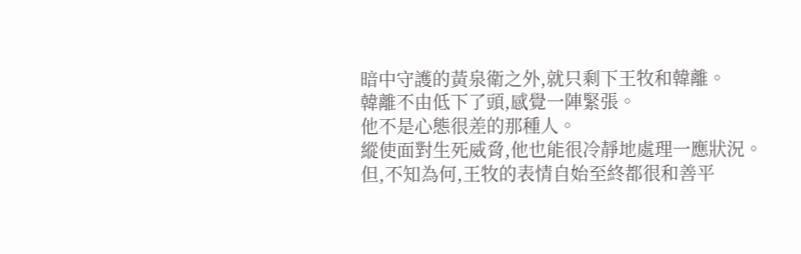暗中守護的黃泉衛之外,就只剩下王牧和韓離。
韓離不由低下了頭,感覺一陣緊張。
他不是心態很差的那種人。
縱使面對生死威脅,他也能很冷靜地處理一應狀況。
但,不知為何,王牧的表情自始至終都很和善平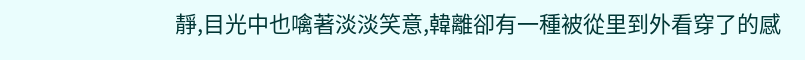靜,目光中也噙著淡淡笑意,韓離卻有一種被從里到外看穿了的感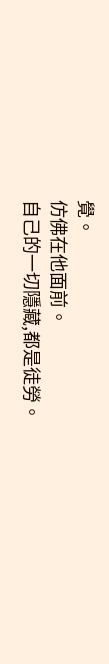覺。
仿佛在他面前。
自己的一切隱藏,都是徒勞。